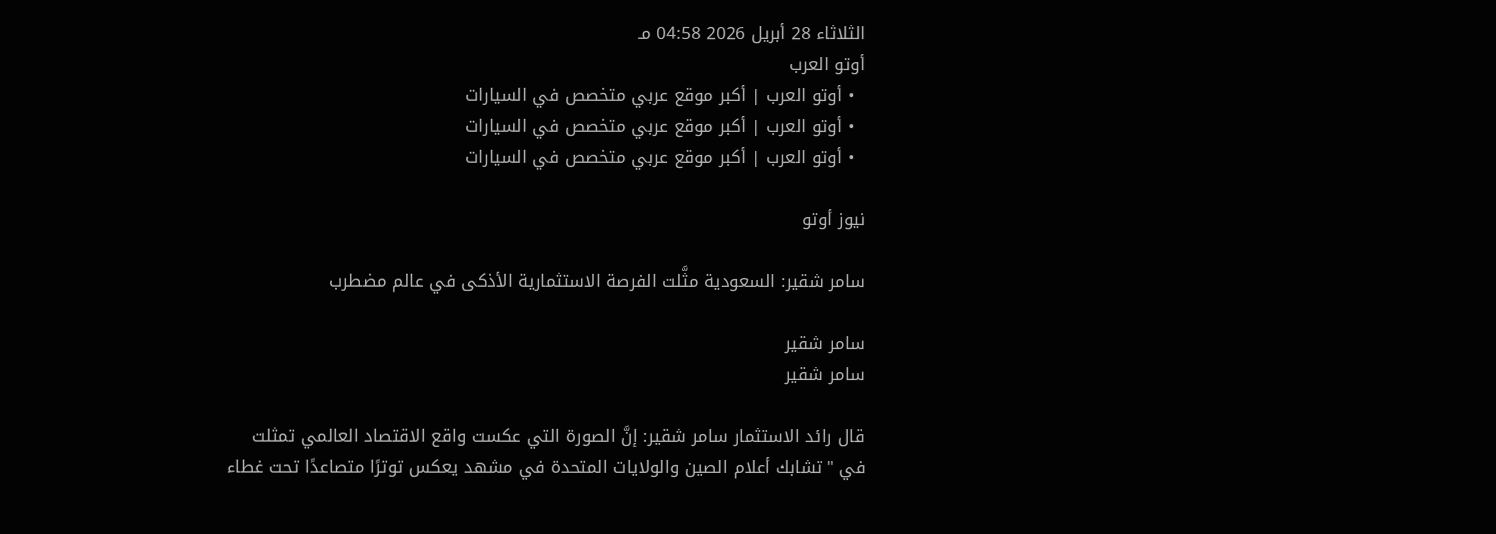الثلاثاء 28 أبريل 2026 04:58 مـ
أوتو العرب
  • أوتو العرب | أكبر موقع عربي متخصص في السيارات
  • أوتو العرب | أكبر موقع عربي متخصص في السيارات
  • أوتو العرب | أكبر موقع عربي متخصص في السيارات

نيوز أوتو

سامر شقير: السعودية مثَّلت الفرصة الاستثمارية الأذكى في عالم مضطرب

سامر شقير
سامر شقير

قال رائد الاستثمار سامر شقير: إنَّ الصورة التي عكست واقع الاقتصاد العالمي تمثلت في "تشابك أعلام الصين والولايات المتحدة في مشهد يعكس توترًا متصاعدًا تحت غطاء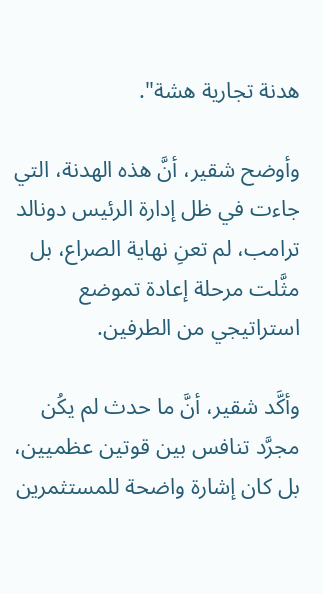هدنة تجارية هشة".

وأوضح شقير، أنَّ هذه الهدنة، التي جاءت في ظل إدارة الرئيس دونالد ترامب، لم تعنِ نهاية الصراع، بل مثَّلت مرحلة إعادة تموضع استراتيجي من الطرفين.

وأكَّد شقير، أنَّ ما حدث لم يكُن مجرَّد تنافس بين قوتين عظميين، بل كان إشارة واضحة للمستثمرين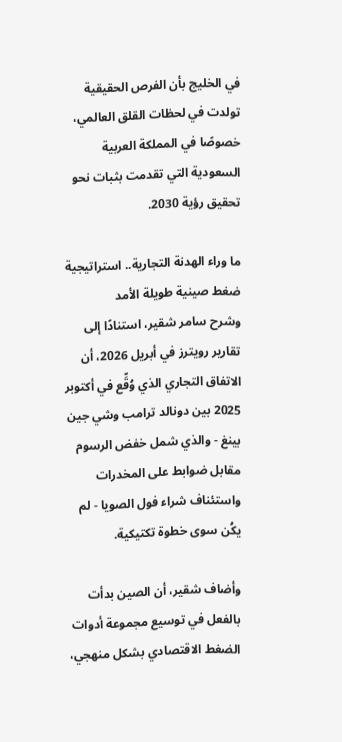في الخليج بأن الفرص الحقيقية تولدت في لحظات القلق العالمي، خصوصًا في المملكة العربية السعودية التي تقدمت بثبات نحو تحقيق رؤية 2030.

ما وراء الهدنة التجارية.. استراتيجية ضغط صينية طويلة الأمد
وشرح سامر شقير، استنادًا إلى تقارير رويترز في أبريل 2026، أن الاتفاق التجاري الذي وُقِّع في أكتوبر 2025 بين دونالد ترامب وشي جين بينغ - والذي شمل خفض الرسوم مقابل ضوابط على المخدرات واستئناف شراء فول الصويا - لم يكُن سوى خطوة تكتيكية.

وأضاف شقير، أن الصين بدأت بالفعل في توسيع مجموعة أدوات الضغط الاقتصادي بشكل منهجي،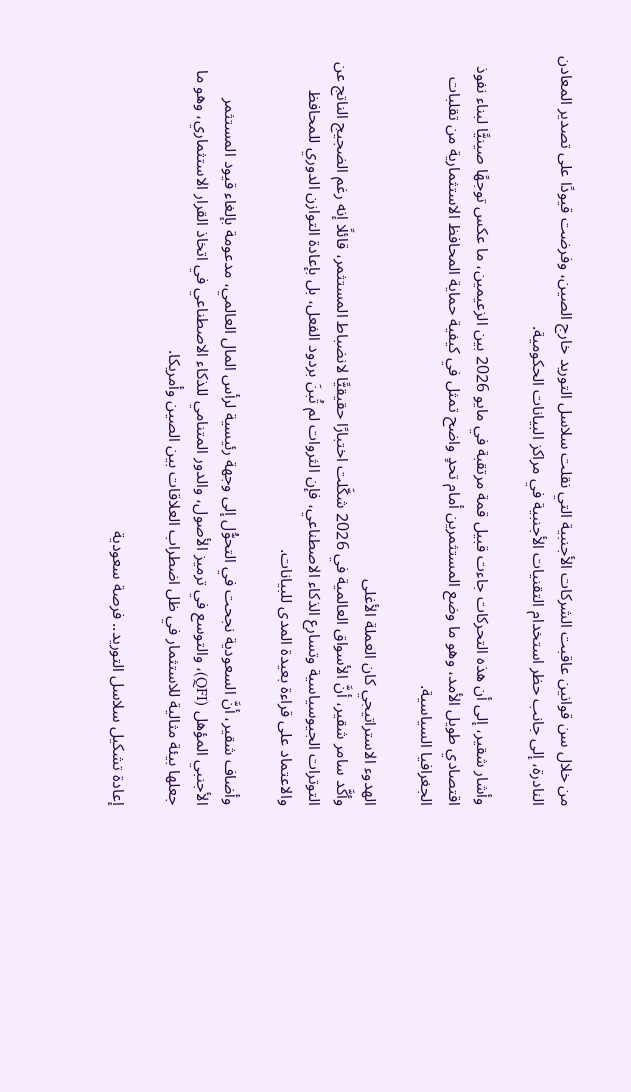من خلال سن قوانين عاقبت الشركات الأجنبية التي نقلت سلاسل التوريد خارج الصين، وفرضت قيودًا على تصدير المعادن النادرة، إلى جانب حظر استخدام التقنيات الأجنبية في مراكز البيانات الحكومية.

وأشار شقير، إلى أن هذه التحركات جاءت قبيل قمة مرتقبة في مايو 2026 بين الزعيمين، ما عكس توجهًا صينيًّا لبناء نفوذ اقتصادي طويل الأمد، وهو ما وضع المستثمرين أمام تحدٍ واضح تمثل في كيفية حماية المحافظ الاستثمارية من تقلبات الجغرافيا السياسية.

الهدوء الاستراتيجي كان العملة الأغلى
وأكَّد سامر شقير، أنَّ الأسواق العالمية في 2026 شكَّلت اختبارًا حقيقيًّا لانضباط المستثمر، قائلًا إنه رغم الضجيج الناتج عن التوترات الجيوسياسية وتسارع الذكاء الاصطناعي، فإن الثروات لم تُبنَ بردود الفعل، بل بإعادة التوازن الدوري للمحافظ والاعتماد على قراءة بعيدة المدى للبيانات.

وأضاف شقير، أنَّ السعودية نجحت في التحوُّل إلى وجهة رئيسية لرأس المال العالمي، مدعومة بإلغاء قيود المستثمر الأجنبي المؤهل (QFI)، والتوسع في ترميز الأصول، والدور المتنامي للذكاء الاصطناعي في اتخاذ القرار الاستثماري، وهو ما جعلها بيئة مثالية للاستثمار في ظل اضطراب العلاقات بين الصين وأمريكا.

إعادة تشكيل سلاسل التوريد.. فرصة سعودية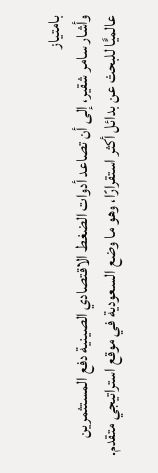بامتياز
وأشار سامر شقير، إلى أن تصاعد أدوات الضغط الاقتصادي الصينية دفع المستثمرين عالميًّا للبحث عن بدائل أكثر استقرارًا، وهو ما وضع السعودية في موقع استراتيجي متقدم.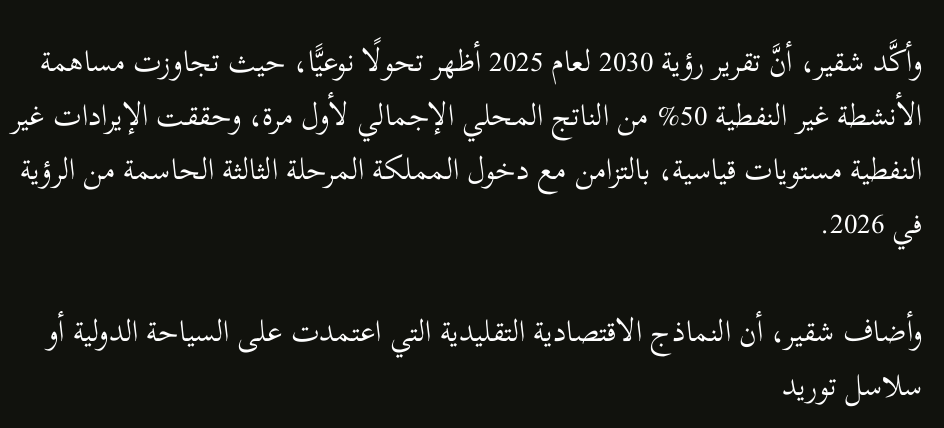وأكَّد شقير، أنَّ تقرير رؤية 2030 لعام 2025 أظهر تحولًا نوعيًّا، حيث تجاوزت مساهمة الأنشطة غير النفطية 50% من الناتج المحلي الإجمالي لأول مرة، وحققت الإيرادات غير النفطية مستويات قياسية، بالتزامن مع دخول المملكة المرحلة الثالثة الحاسمة من الرؤية في 2026.

وأضاف شقير، أن النماذج الاقتصادية التقليدية التي اعتمدت على السياحة الدولية أو سلاسل توريد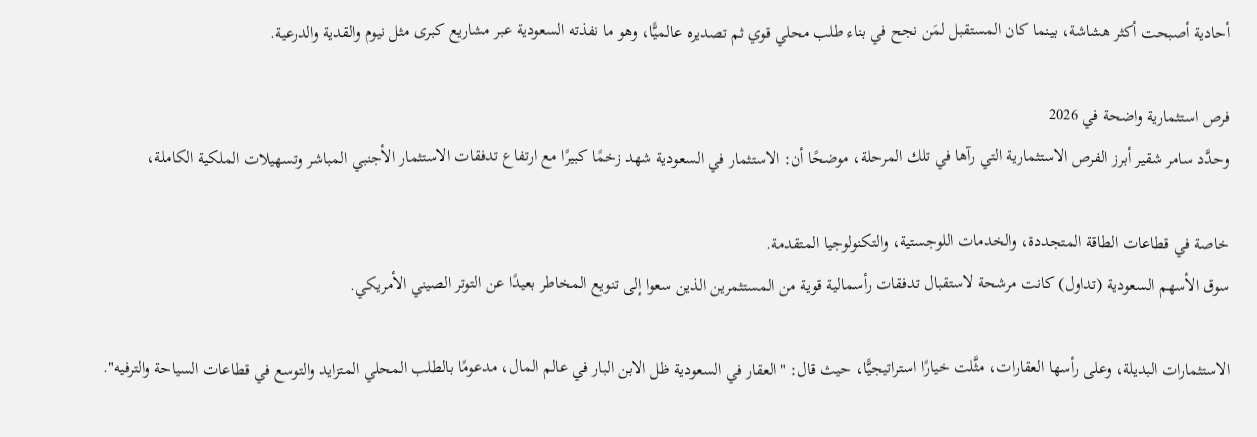أحادية أصبحت أكثر هشاشة، بينما كان المستقبل لمَن نجح في بناء طلب محلي قوي ثم تصديره عالميًّا، وهو ما نفذته السعودية عبر مشاريع كبرى مثل نيوم والقدية والدرعية.

فرص استثمارية واضحة في 2026
وحدَّد سامر شقير أبرز الفرص الاستثمارية التي رآها في تلك المرحلة، موضحًا أن: الاستثمار في السعودية شهد زخمًا كبيرًا مع ارتفاع تدفقات الاستثمار الأجنبي المباشر وتسهيلات الملكية الكاملة،

خاصة في قطاعات الطاقة المتجددة، والخدمات اللوجستية، والتكنولوجيا المتقدمة.
سوق الأسهم السعودية (تداول) كانت مرشحة لاستقبال تدفقات رأسمالية قوية من المستثمرين الذين سعوا إلى تنويع المخاطر بعيدًا عن التوتر الصيني الأمريكي.

الاستثمارات البديلة، وعلى رأسها العقارات، مثَّلت خيارًا استراتيجيًّا، حيث قال: "العقار في السعودية ظل الابن البار في عالم المال، مدعومًا بالطلب المحلي المتزايد والتوسع في قطاعات السياحة والترفيه".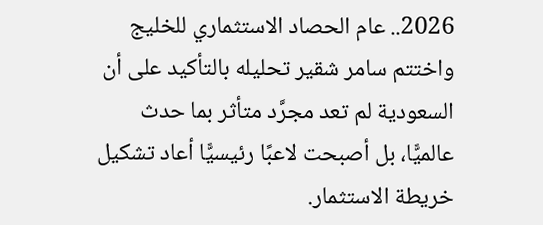2026.. عام الحصاد الاستثماري للخليج
واختتم سامر شقير تحليله بالتأكيد على أن السعودية لم تعد مجرَّد متأثر بما حدث عالميًّا، بل أصبحت لاعبًا رئيسيًّا أعاد تشكيل خريطة الاستثمار.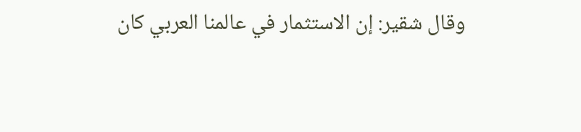وقال شقير: إن الاستثمار في عالمنا العربي كان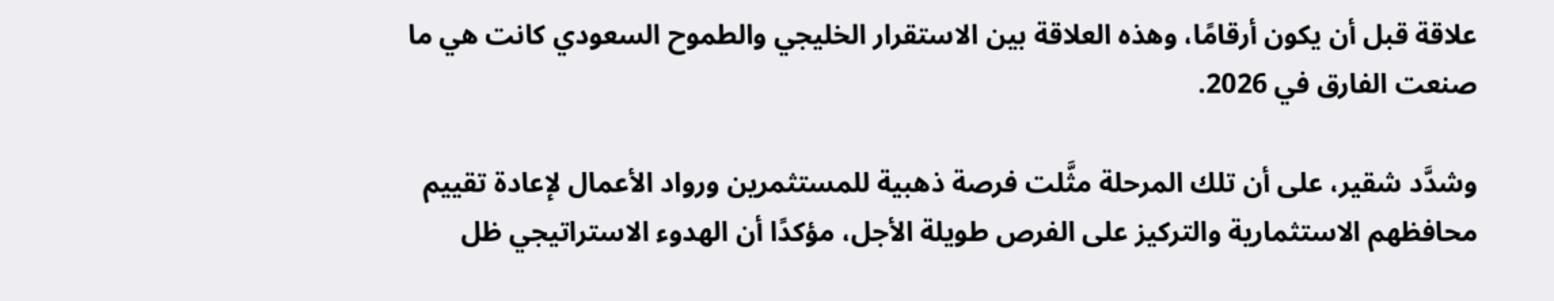علاقة قبل أن يكون أرقامًا، وهذه العلاقة بين الاستقرار الخليجي والطموح السعودي كانت هي ما صنعت الفارق في 2026.

وشدَّد شقير، على أن تلك المرحلة مثَّلت فرصة ذهبية للمستثمرين ورواد الأعمال لإعادة تقييم محافظهم الاستثمارية والتركيز على الفرص طويلة الأجل، مؤكدًا أن الهدوء الاستراتيجي ظل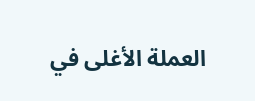العملة الأغلى في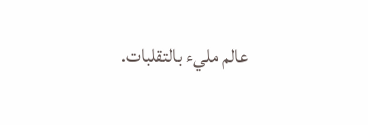عالم مليء بالتقلبات.